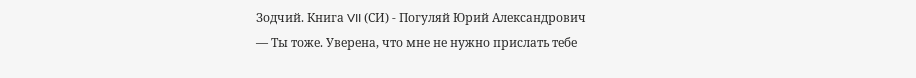Зодчий. Книга VII (СИ) - Погуляй Юрий Александрович
— Ты тоже. Уверена, что мне не нужно прислать тебе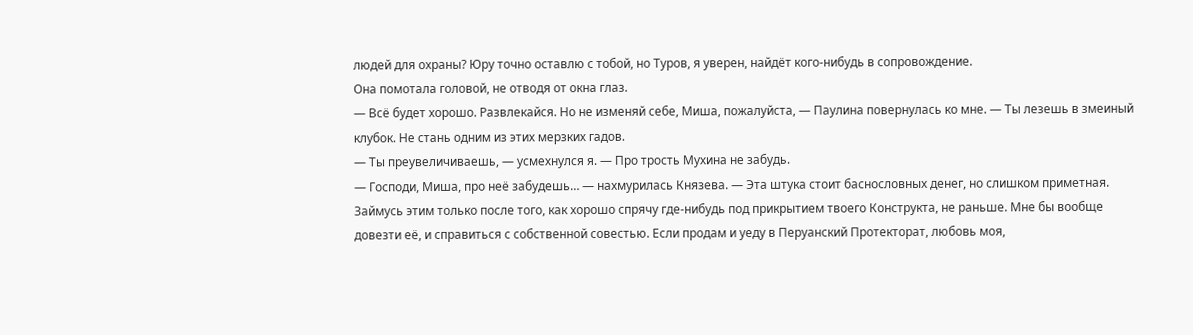людей для охраны? Юру точно оставлю с тобой, но Туров, я уверен, найдёт кого-нибудь в сопровождение.
Она помотала головой, не отводя от окна глаз.
— Всё будет хорошо. Развлекайся. Но не изменяй себе, Миша, пожалуйста, — Паулина повернулась ко мне. — Ты лезешь в змеиный клубок. Не стань одним из этих мерзких гадов.
— Ты преувеличиваешь, — усмехнулся я. — Про трость Мухина не забудь.
— Господи, Миша, про неё забудешь… — нахмурилась Князева. — Эта штука стоит баснословных денег, но слишком приметная. Займусь этим только после того, как хорошо спрячу где-нибудь под прикрытием твоего Конструкта, не раньше. Мне бы вообще довезти её, и справиться с собственной совестью. Если продам и уеду в Перуанский Протекторат, любовь моя,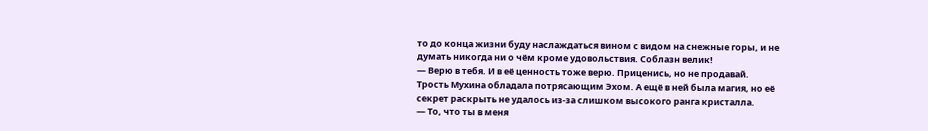то до конца жизни буду наслаждаться вином с видом на снежные горы, и не думать никогда ни о чём кроме удовольствия. Соблазн велик!
— Верю в тебя. И в её ценность тоже верю. Приценись, но не продавай.
Трость Мухина обладала потрясающим Эхом. А ещё в ней была магия, но её секрет раскрыть не удалось из-за слишком высокого ранга кристалла.
— То, что ты в меня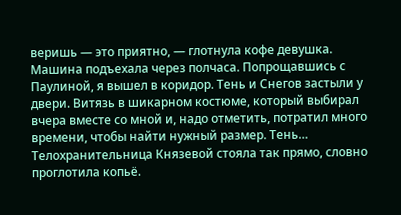веришь — это приятно, — глотнула кофе девушка.
Машина подъехала через полчаса. Попрощавшись с Паулиной, я вышел в коридор. Тень и Снегов застыли у двери. Витязь в шикарном костюме, который выбирал вчера вместе со мной и, надо отметить, потратил много времени, чтобы найти нужный размер. Тень… Телохранительница Князевой стояла так прямо, словно проглотила копьё.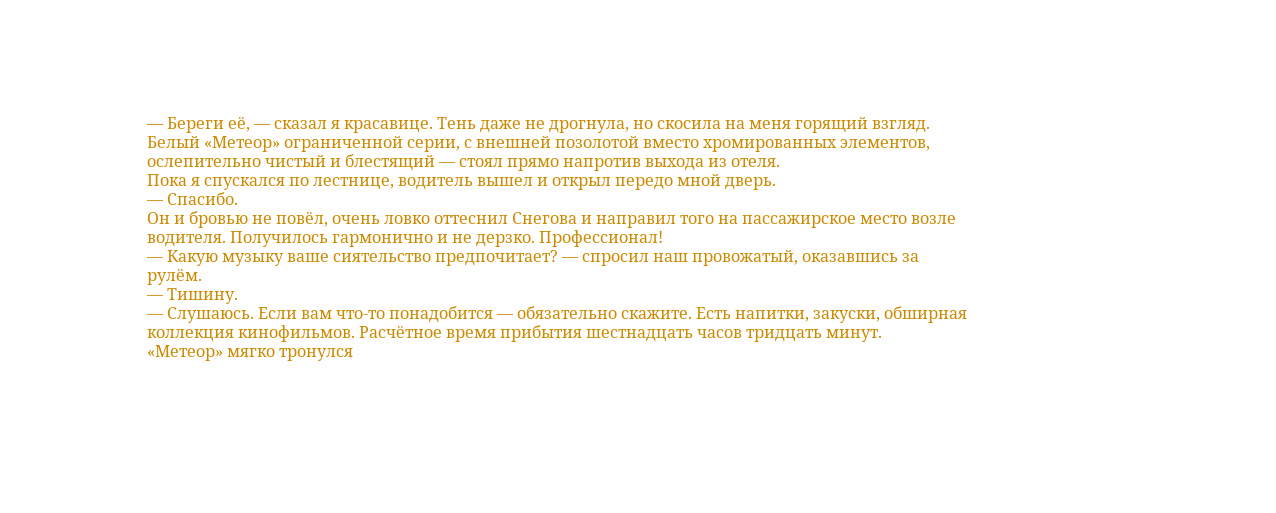— Береги её, — сказал я красавице. Тень даже не дрогнула, но скосила на меня горящий взгляд.
Белый «Метеор» ограниченной серии, с внешней позолотой вместо хромированных элементов, ослепительно чистый и блестящий — стоял прямо напротив выхода из отеля.
Пока я спускался по лестнице, водитель вышел и открыл передо мной дверь.
— Спасибо.
Он и бровью не повёл, очень ловко оттеснил Снегова и направил того на пассажирское место возле водителя. Получилось гармонично и не дерзко. Профессионал!
— Какую музыку ваше сиятельство предпочитает? — спросил наш провожатый, оказавшись за рулём.
— Тишину.
— Слушаюсь. Если вам что-то понадобится — обязательно скажите. Есть напитки, закуски, обширная коллекция кинофильмов. Расчётное время прибытия шестнадцать часов тридцать минут.
«Метеор» мягко тронулся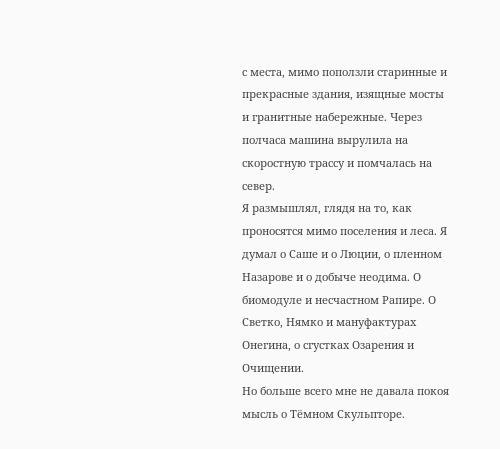с места, мимо поползли старинные и прекрасные здания, изящные мосты и гранитные набережные. Через полчаса машина вырулила на скоростную трассу и помчалась на север.
Я размышлял, глядя на то, как проносятся мимо поселения и леса. Я думал о Саше и о Люции, о пленном Назарове и о добыче неодима. О биомодуле и несчастном Рапире. О Светко, Нямко и мануфактурах Онегина, о сгустках Озарения и Очищении.
Но больше всего мне не давала покоя мысль о Тёмном Скульпторе.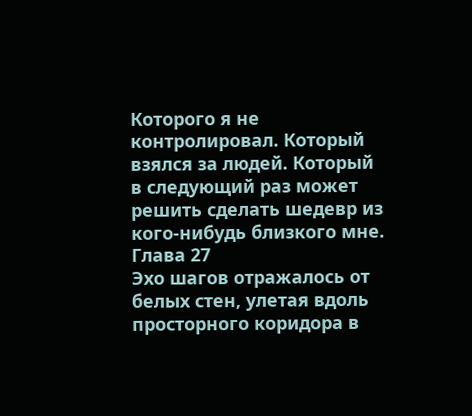Которого я не контролировал. Который взялся за людей. Который в следующий раз может решить сделать шедевр из кого-нибудь близкого мне.
Глава 27
Эхо шагов отражалось от белых стен, улетая вдоль просторного коридора в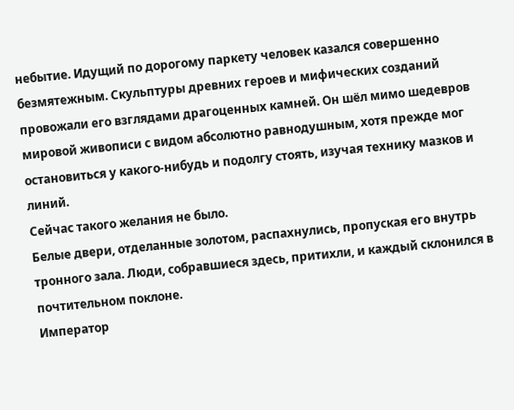небытие. Идущий по дорогому паркету человек казался совершенно безмятежным. Скульптуры древних героев и мифических созданий провожали его взглядами драгоценных камней. Он шёл мимо шедевров мировой живописи с видом абсолютно равнодушным, хотя прежде мог остановиться у какого-нибудь и подолгу стоять, изучая технику мазков и линий.
Сейчас такого желания не было.
Белые двери, отделанные золотом, распахнулись, пропуская его внутрь тронного зала. Люди, собравшиеся здесь, притихли, и каждый склонился в почтительном поклоне.
Император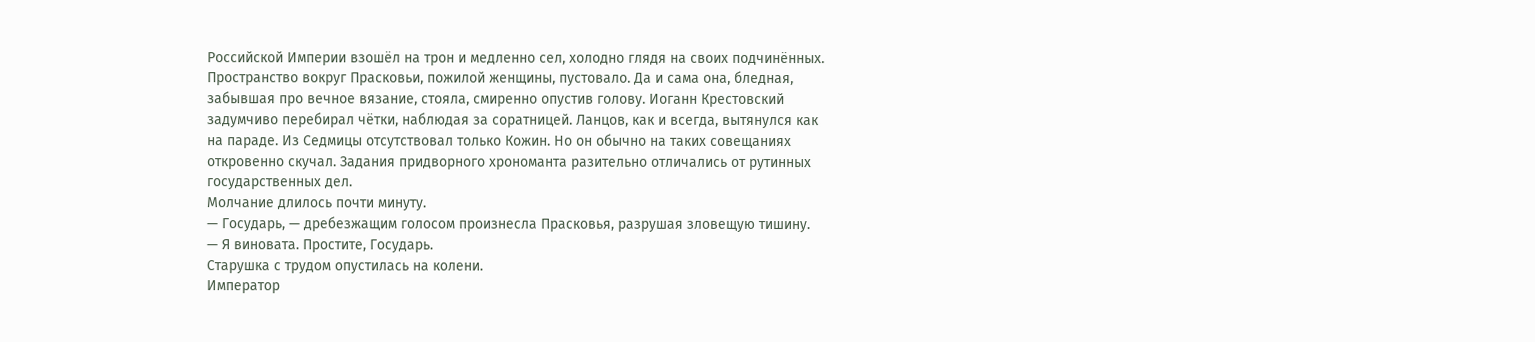Российской Империи взошёл на трон и медленно сел, холодно глядя на своих подчинённых.
Пространство вокруг Прасковьи, пожилой женщины, пустовало. Да и сама она, бледная, забывшая про вечное вязание, стояла, смиренно опустив голову. Иоганн Крестовский задумчиво перебирал чётки, наблюдая за соратницей. Ланцов, как и всегда, вытянулся как на параде. Из Седмицы отсутствовал только Кожин. Но он обычно на таких совещаниях откровенно скучал. Задания придворного хрономанта разительно отличались от рутинных государственных дел.
Молчание длилось почти минуту.
— Государь, — дребезжащим голосом произнесла Прасковья, разрушая зловещую тишину. — Я виновата. Простите, Государь.
Старушка с трудом опустилась на колени.
Император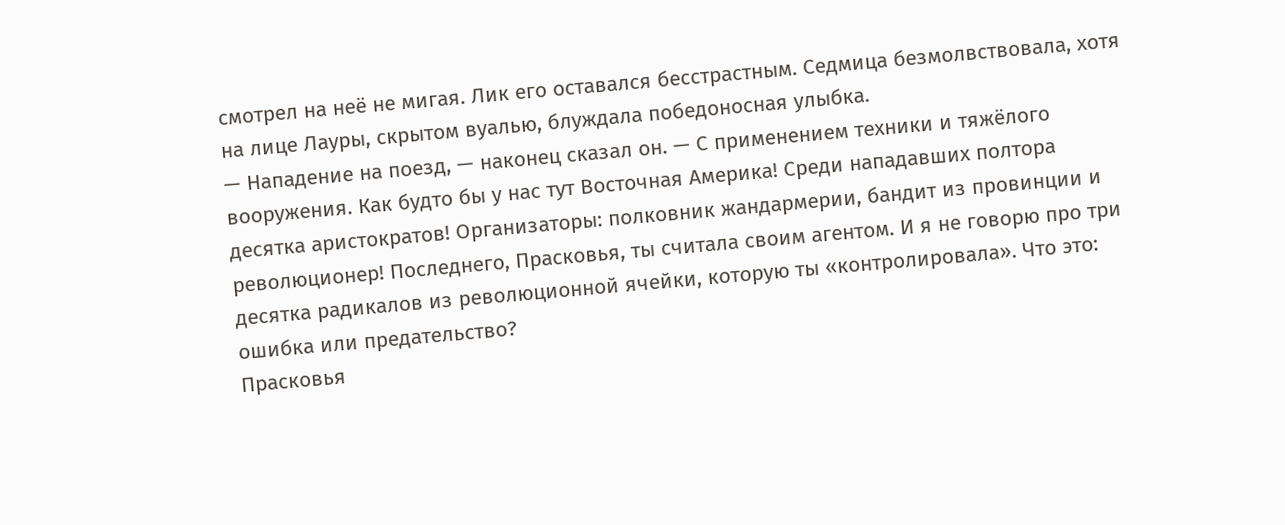смотрел на неё не мигая. Лик его оставался бесстрастным. Седмица безмолвствовала, хотя на лице Лауры, скрытом вуалью, блуждала победоносная улыбка.
— Нападение на поезд, — наконец сказал он. — С применением техники и тяжёлого вооружения. Как будто бы у нас тут Восточная Америка! Среди нападавших полтора десятка аристократов! Организаторы: полковник жандармерии, бандит из провинции и революционер! Последнего, Прасковья, ты считала своим агентом. И я не говорю про три десятка радикалов из революционной ячейки, которую ты «контролировала». Что это: ошибка или предательство?
Прасковья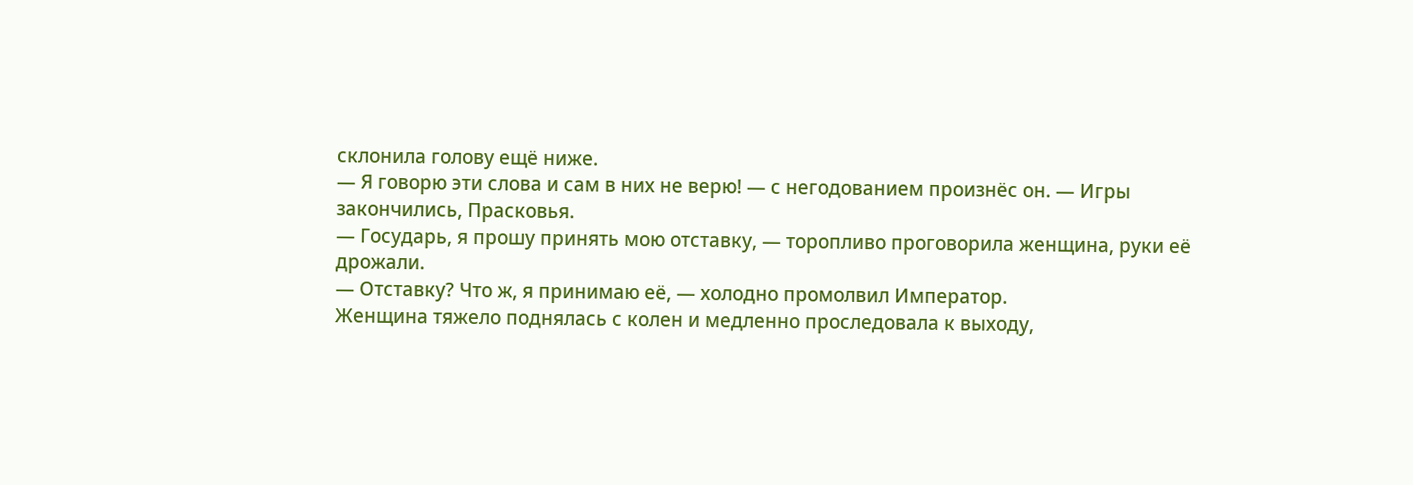склонила голову ещё ниже.
— Я говорю эти слова и сам в них не верю! — с негодованием произнёс он. — Игры закончились, Прасковья.
— Государь, я прошу принять мою отставку, — торопливо проговорила женщина, руки её дрожали.
— Отставку? Что ж, я принимаю её, — холодно промолвил Император.
Женщина тяжело поднялась с колен и медленно проследовала к выходу,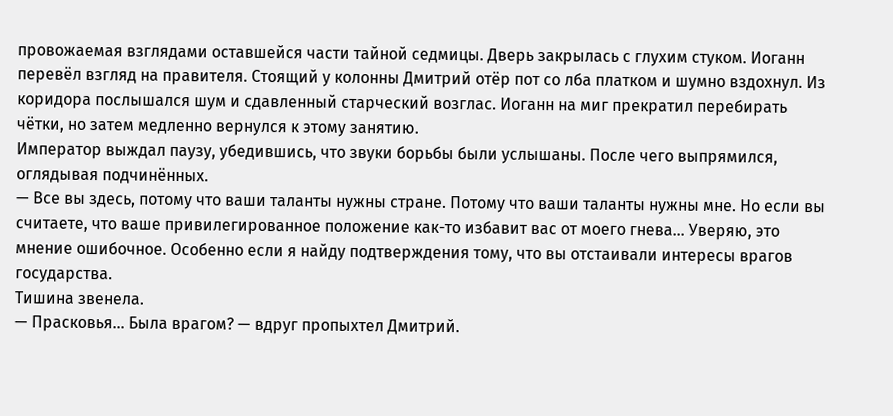провожаемая взглядами оставшейся части тайной седмицы. Дверь закрылась с глухим стуком. Иоганн перевёл взгляд на правителя. Стоящий у колонны Дмитрий отёр пот со лба платком и шумно вздохнул. Из коридора послышался шум и сдавленный старческий возглас. Иоганн на миг прекратил перебирать чётки, но затем медленно вернулся к этому занятию.
Император выждал паузу, убедившись, что звуки борьбы были услышаны. После чего выпрямился, оглядывая подчинённых.
— Все вы здесь, потому что ваши таланты нужны стране. Потому что ваши таланты нужны мне. Но если вы считаете, что ваше привилегированное положение как-то избавит вас от моего гнева… Уверяю, это мнение ошибочное. Особенно если я найду подтверждения тому, что вы отстаивали интересы врагов государства.
Тишина звенела.
— Прасковья… Была врагом? — вдруг пропыхтел Дмитрий.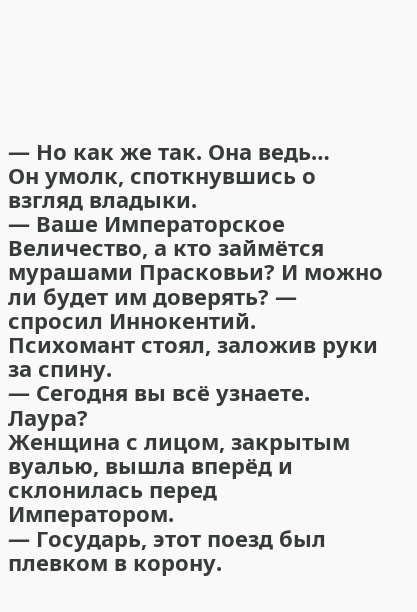— Но как же так. Она ведь…
Он умолк, споткнувшись о взгляд владыки.
— Ваше Императорское Величество, а кто займётся мурашами Прасковьи? И можно ли будет им доверять? — спросил Иннокентий. Психомант стоял, заложив руки за спину.
— Сегодня вы всё узнаете. Лаура?
Женщина с лицом, закрытым вуалью, вышла вперёд и склонилась перед Императором.
— Государь, этот поезд был плевком в корону.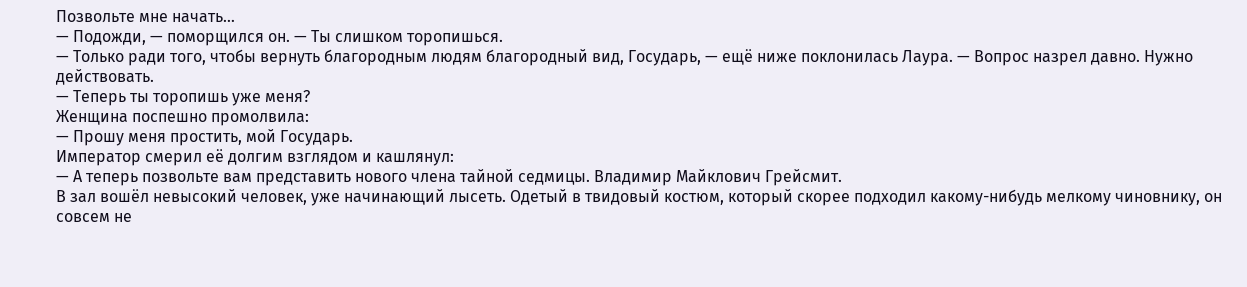Позвольте мне начать…
— Подожди, — поморщился он. — Ты слишком торопишься.
— Только ради того, чтобы вернуть благородным людям благородный вид, Государь, — ещё ниже поклонилась Лаура. — Вопрос назрел давно. Нужно действовать.
— Теперь ты торопишь уже меня?
Женщина поспешно промолвила:
— Прошу меня простить, мой Государь.
Император смерил её долгим взглядом и кашлянул:
— А теперь позвольте вам представить нового члена тайной седмицы. Владимир Майклович Грейсмит.
В зал вошёл невысокий человек, уже начинающий лысеть. Одетый в твидовый костюм, который скорее подходил какому-нибудь мелкому чиновнику, он совсем не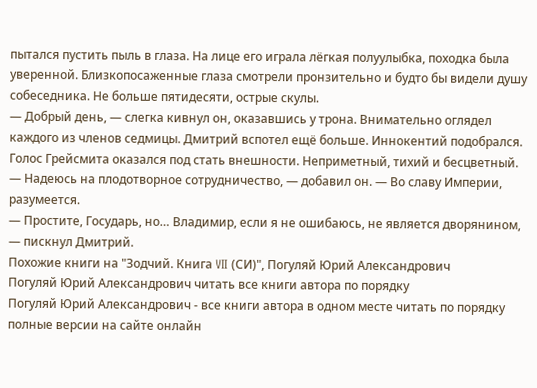пытался пустить пыль в глаза. На лице его играла лёгкая полуулыбка, походка была уверенной. Близкопосаженные глаза смотрели пронзительно и будто бы видели душу собеседника. Не больше пятидесяти, острые скулы.
— Добрый день, — слегка кивнул он, оказавшись у трона. Внимательно оглядел каждого из членов седмицы. Дмитрий вспотел ещё больше. Иннокентий подобрался. Голос Грейсмита оказался под стать внешности. Неприметный, тихий и бесцветный.
— Надеюсь на плодотворное сотрудничество, — добавил он. — Во славу Империи, разумеется.
— Простите, Государь, но… Владимир, если я не ошибаюсь, не является дворянином, — пискнул Дмитрий.
Похожие книги на "Зодчий. Книга VII (СИ)", Погуляй Юрий Александрович
Погуляй Юрий Александрович читать все книги автора по порядку
Погуляй Юрий Александрович - все книги автора в одном месте читать по порядку полные версии на сайте онлайн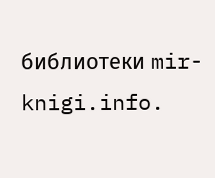библиотеки mir-knigi.info.